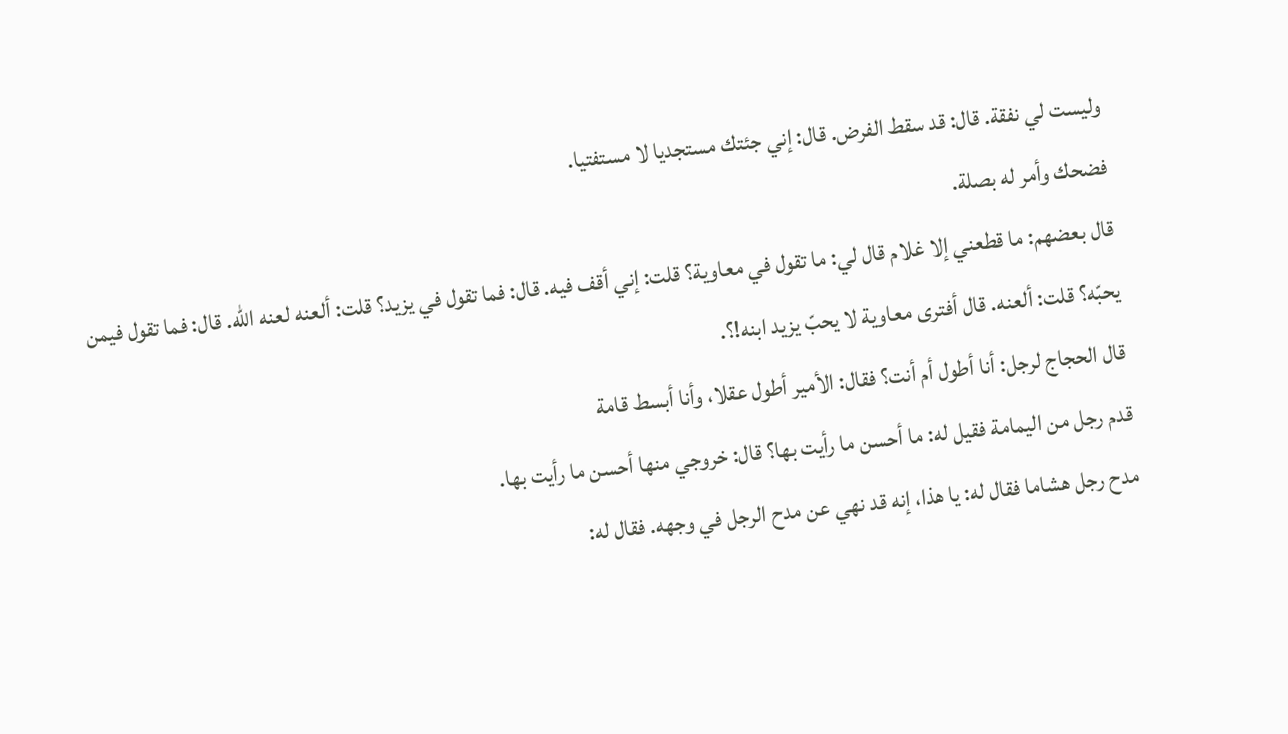وليست لي نفقة. قال: قد سقط الفرض. قال: إني جئتك مستجديا لا مستفتيا.
فضحك وأمر له بصلة.
قال بعضهم: ما قطعني إلا غلام قال لي: ما تقول في معاوية؟ قلت: إني أقف فيه. قال: فما تقول في يزيد؟ قلت: ألعنه لعنه الله. قال: فما تقول فيمن يحبّه؟ قلت: ألعنه. قال أفترى معاوية لا يحبّ يزيد ابنه!؟.
قال الحجاج لرجل: أنا أطول أم أنت؟ فقال: الأمير أطول عقلا، وأنا أبسط قامة
قدم رجل من اليمامة فقيل له: ما أحسن ما رأيت بها؟ قال: خروجي منها أحسن ما رأيت بها.
مدح رجل هشاما فقال له: يا هذا، إنه قد نهي عن مدح الرجل في وجهه. فقال له: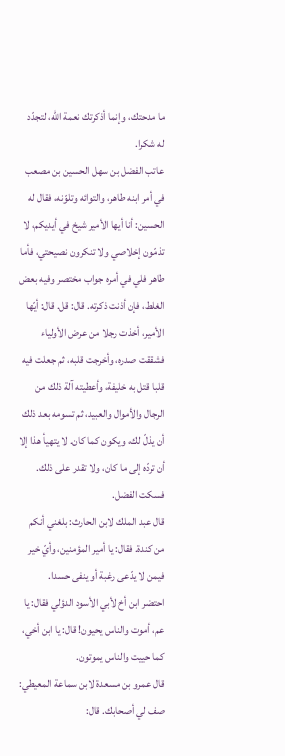ما مدحتك، وإنما أذكرتك نعمة الله، لتجدّد له شكرا.
عاتب الفضل بن سهل الحسين بن مصعب في أمر ابنه طاهر، والتوائه وتلوّنه، فقال له الحسين: أنا أيها الأمير شيخ في أيديكم، لا تذمّون إخلاصي ولا تنكرون نصيحتي، فأما طاهر فلي في أمره جواب مختصر وفيه بعض الغلط، فإن أذنت ذكرته. قال: قل. قال: أيّها الأمير، أخذت رجلا من عرض الأولياء فشققت صدره، وأخرجت قلبه، ثم جعلت فيه قلبا قتل به خليفة، وأعطيته آلة ذلك من الرجال والأموال والعبيد، ثم تسومه بعد ذلك أن يذلّ لك، ويكون كما كان. لا يتهيأ هذا إلا أن تردّه إلى ما كان، ولا تقدر على ذلك. فسكت الفضل.
قال عبد الملك لابن الحارث: بلغني أنكم من كندة. فقال: يا أمير المؤمنين، وأيّ خير فيمن لا يدّعى رغبة أو ينفى حسدا.
احتضر ابن أخ لأبي الأسود الدؤلي فقال: يا عم، أموت والناس يحيون! قال: يا ابن أخي، كما حييت والناس يموتون.
قال عمرو بن مسعدة لابن سماعة المعيطي: صف لي أصحابك. قال: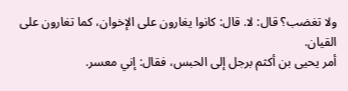ولا تغضب؟ قال: لا. قال: كانوا يغارون على الإخوان، كما تغارون على القيان.
أمر يحيى بن أكثم برجل إلى الحبس، فقال: إني معسر.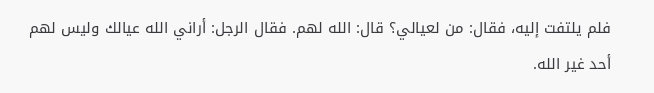فلم يلتفت إليه، فقال: من لعيالي؟ قال: الله لهم. فقال الرجل: أراني الله عيالك وليس لهم أحد غير الله.